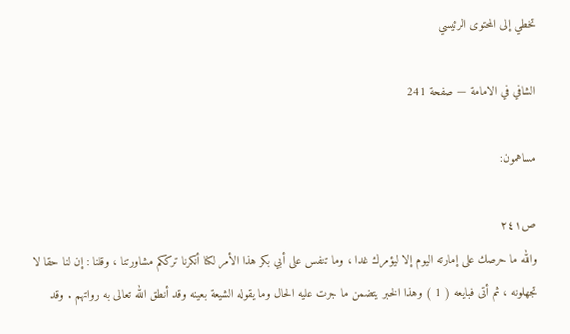تخطي إلى المحتوى الرئيسي

الشافي في الامامة — صفحة 241

مساهمون:

ص٢٤١
والله ما حرصك على إمارته اليوم إلا ليؤمرك غدا ، وما تنفس على أبي بكر هذا الأمر لكنا أنكرنا ترككم مشاورتنا ، وقلنا : إن لنا حقا لا تجهلونه ، ثم أتى فبايعه ( 1 ) وهذا الخبر يتضمن ما جرت عليه الحال وما يقوله الشيعة بعينه وقد أنطق الله تعالى به رواتهم . وقد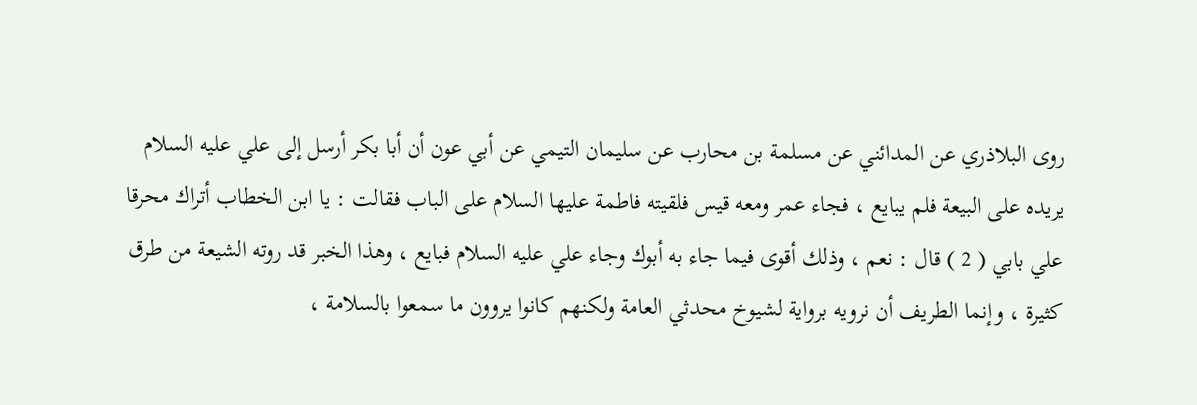روى البلاذري عن المدائني عن مسلمة بن محارب عن سليمان التيمي عن أبي عون أن أبا بكر أرسل إلى علي عليه السلام يريده على البيعة فلم يبايع ، فجاء عمر ومعه قيس فلقيته فاطمة عليها السلام على الباب فقالت : يا ابن الخطاب أتراك محرقا علي بابي ( 2 ) قال : نعم ، وذلك أقوى فيما جاء به أبوك وجاء علي عليه السلام فبايع ، وهذا الخبر قد روته الشيعة من طرق كثيرة ، وإنما الطريف أن نرويه برواية لشيوخ محدثي العامة ولكنهم كانوا يروون ما سمعوا بالسلامة ،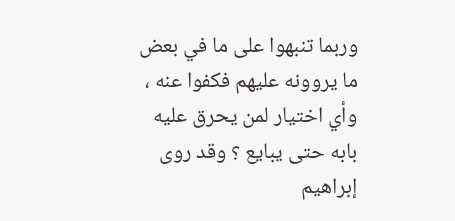وربما تنبهوا على ما في بعض ما يروونه عليهم فكفوا عنه ، وأي اختيار لمن يحرق عليه بابه حتى يبايع ؟ وقد روى إبراهيم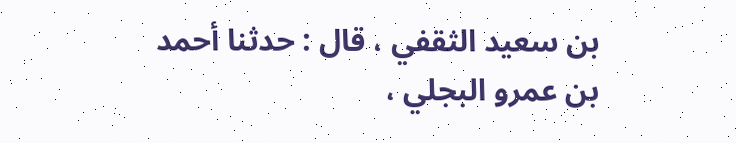بن سعيد الثقفي ، قال : حدثنا أحمد بن عمرو البجلي ،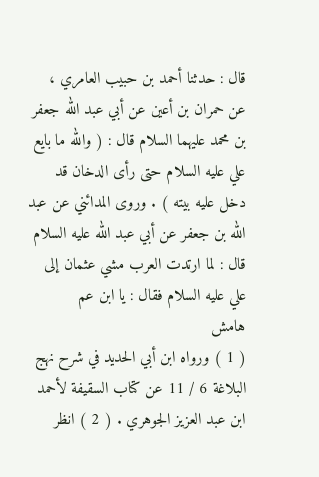قال : حدثنا أحمد بن حبيب العامري ، عن حمران بن أعين عن أبي عبد الله جعفر بن محمد عليهما السلام قال : ( والله ما بايع علي عليه السلام حتى رأى الدخان قد دخل عليه بيته ) . وروى المدائني عن عبد الله بن جعفر عن أبي عبد الله عليه السلام قال : لما ارتدت العرب مشي عثمان إلى علي عليه السلام فقال : يا ابن عم
هامش
( 1 ) ورواه ابن أبي الحديد في شرح نهج البلاغة 6 / 11 عن كتاب السقيفة لأحمد ابن عبد العزيز الجوهري . ( 2 ) انظر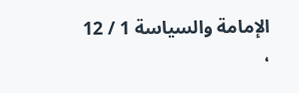الإمامة والسياسة 1 / 12 ،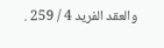والعقد الفريد 4 / 259 .